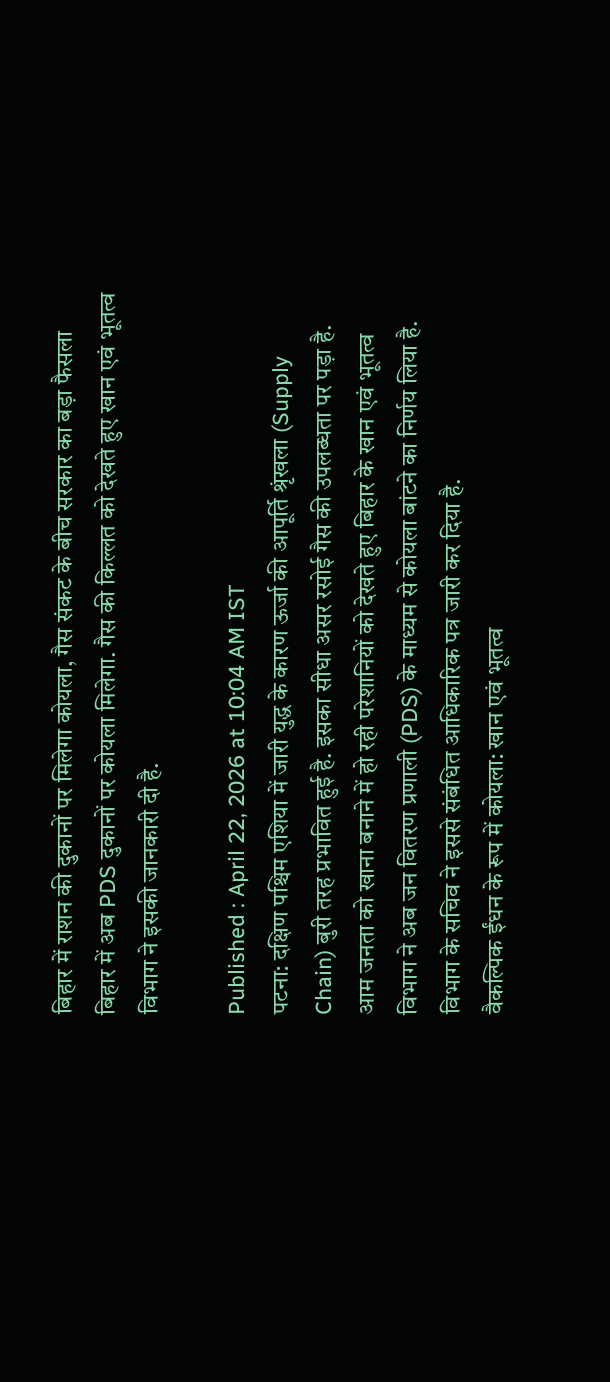बिहार में राशन की दुकानों पर मिलेगा कोयला, गैस संकट के बीच सरकार का बड़ा फैसला
बिहार में अब PDS दुकानों पर कोयला मिलेगा. गैस की किल्लत को देखते हुए खान एवं भूतत्व विभाग ने इसकी जानकारी दी है.

Published : April 22, 2026 at 10:04 AM IST
पटना: दक्षिण पश्चिम एशिया में जारी युद्ध के कारण ऊर्जा की आपूर्ति श्रृंखला (Supply Chain) बुरी तरह प्रभावित हुई है. इसका सीधा असर रसोई गैस की उपलब्धता पर पड़ा है. आम जनता को खाना बनाने में हो रही परेशानियों को देखते हुए बिहार के खान एवं भूतत्व विभाग ने अब जन वितरण प्रणाली (PDS) के माध्यम से कोयला बांटने का निर्णय लिया है. विभाग के सचिव ने इससे संबंधित आधिकारिक पत्र जारी कर दिया है.
वैकल्पिक ईंधन के रूप में कोयला: खान एवं भूतत्व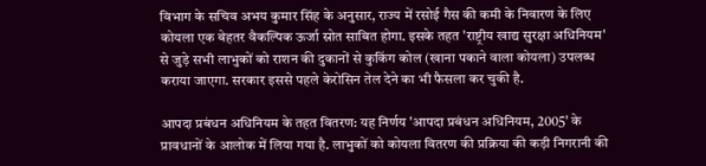विभाग के सचिव अभय कुमार सिंह के अनुसार, राज्य में रसोई गैस की कमी के निवारण के लिए कोयला एक बेहतर वैकल्पिक ऊर्जा स्रोत साबित होगा. इसके तहत 'राष्ट्रीय खाद्य सुरक्षा अधिनियम' से जुड़े सभी लाभुकों को राशन की दुकानों से कुकिंग कोल (खाना पकाने वाला कोयला) उपलब्ध कराया जाएगा. सरकार इससे पहले केरोसिन तेल देने का भी फैसला कर चुकी है.

आपदा प्रबंधन अधिनियम के तहत वितरण: यह निर्णय 'आपदा प्रबंधन अधिनियम, 2005' के प्रावधानों के आलोक में लिया गया है. लाभुकों को कोयला वितरण की प्रक्रिया की कड़ी निगरानी की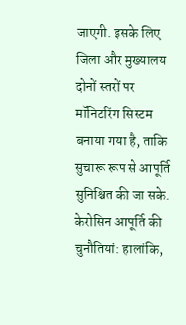जाएगी. इसके लिए जिला और मुख्यालय दोनों स्तरों पर मॉनिटरिंग सिस्टम बनाया गया है, ताकि सुचारू रूप से आपूर्ति सुनिश्चित की जा सके.
केरोसिन आपूर्ति की चुनौतियां: हालांकि,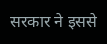सरकार ने इससे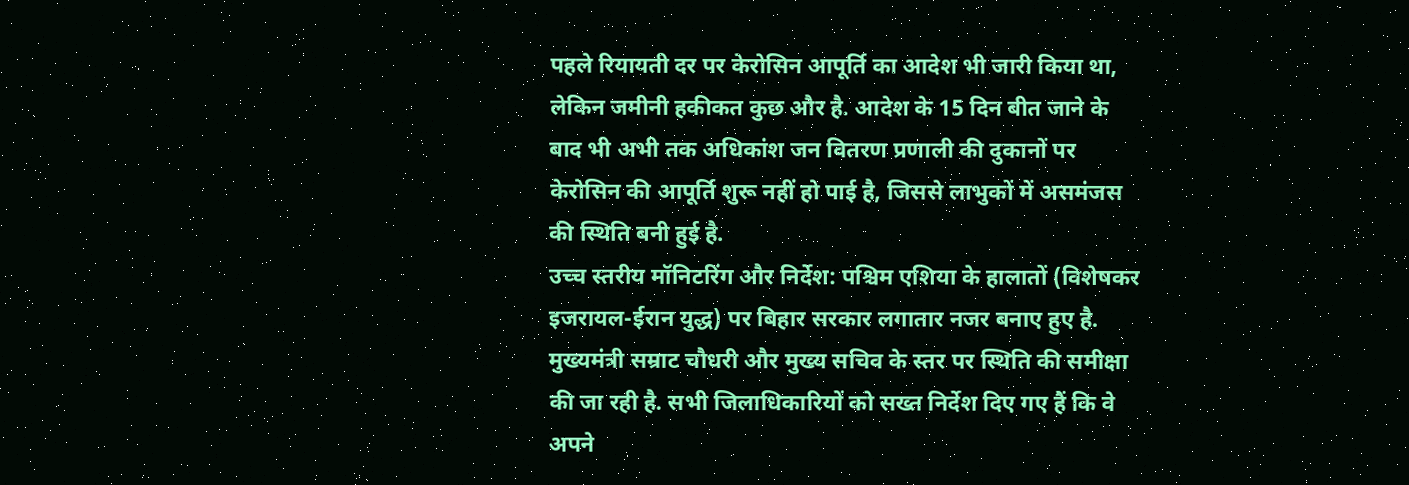पहले रियायती दर पर केरोसिन आपूर्ति का आदेश भी जारी किया था, लेकिन जमीनी हकीकत कुछ और है. आदेश के 15 दिन बीत जाने के बाद भी अभी तक अधिकांश जन वितरण प्रणाली की दुकानों पर केरोसिन की आपूर्ति शुरू नहीं हो पाई है, जिससे लाभुकों में असमंजस की स्थिति बनी हुई है.
उच्च स्तरीय मॉनिटरिंग और निर्देश: पश्चिम एशिया के हालातों (विशेषकर इजरायल-ईरान युद्ध) पर बिहार सरकार लगातार नजर बनाए हुए है. मुख्यमंत्री सम्राट चौधरी और मुख्य सचिव के स्तर पर स्थिति की समीक्षा की जा रही है. सभी जिलाधिकारियों को सख्त निर्देश दिए गए हैं कि वे अपने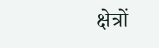क्षेत्रों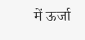में ऊर्जा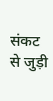संकट से जुड़ी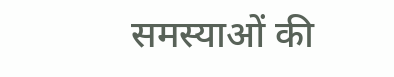समस्याओं की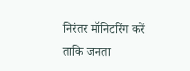निरंतर मॉनिटरिंग करें ताकि जनता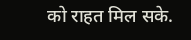को राहत मिल सके.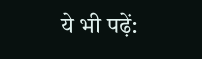ये भी पढ़ें: